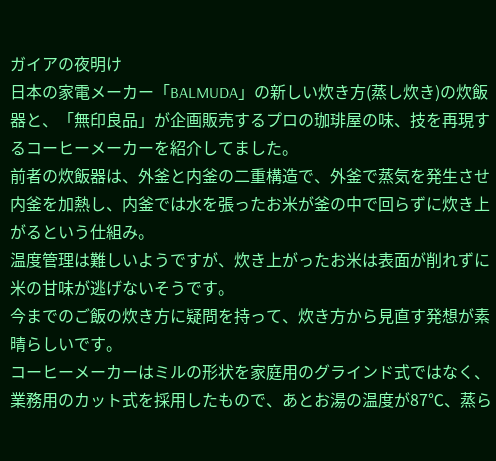ガイアの夜明け
日本の家電メーカー「BALMUDA」の新しい炊き方(蒸し炊き)の炊飯器と、「無印良品」が企画販売するプロの珈琲屋の味、技を再現するコーヒーメーカーを紹介してました。
前者の炊飯器は、外釜と内釜の二重構造で、外釜で蒸気を発生させ内釜を加熱し、内釜では水を張ったお米が釜の中で回らずに炊き上がるという仕組み。
温度管理は難しいようですが、炊き上がったお米は表面が削れずに米の甘味が逃げないそうです。
今までのご飯の炊き方に疑問を持って、炊き方から見直す発想が素晴らしいです。
コーヒーメーカーはミルの形状を家庭用のグラインド式ではなく、業務用のカット式を採用したもので、あとお湯の温度が87℃、蒸ら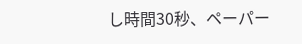し時間30秒、ペーパー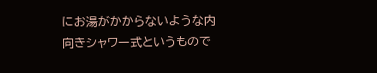にお湯がかからないような内向きシャワー式というもので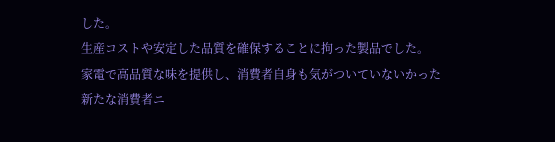した。
生産コストや安定した品質を確保することに拘った製品でした。
家電で高品質な味を提供し、消費者自身も気がついていないかった新たな消費者ニ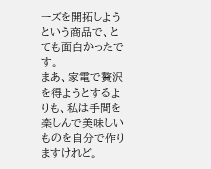ーズを開拓しようという商品で、とても面白かったです。
まあ、家電で贅沢を得ようとするよりも、私は手間を楽しんで美味しいものを自分で作りますけれど。